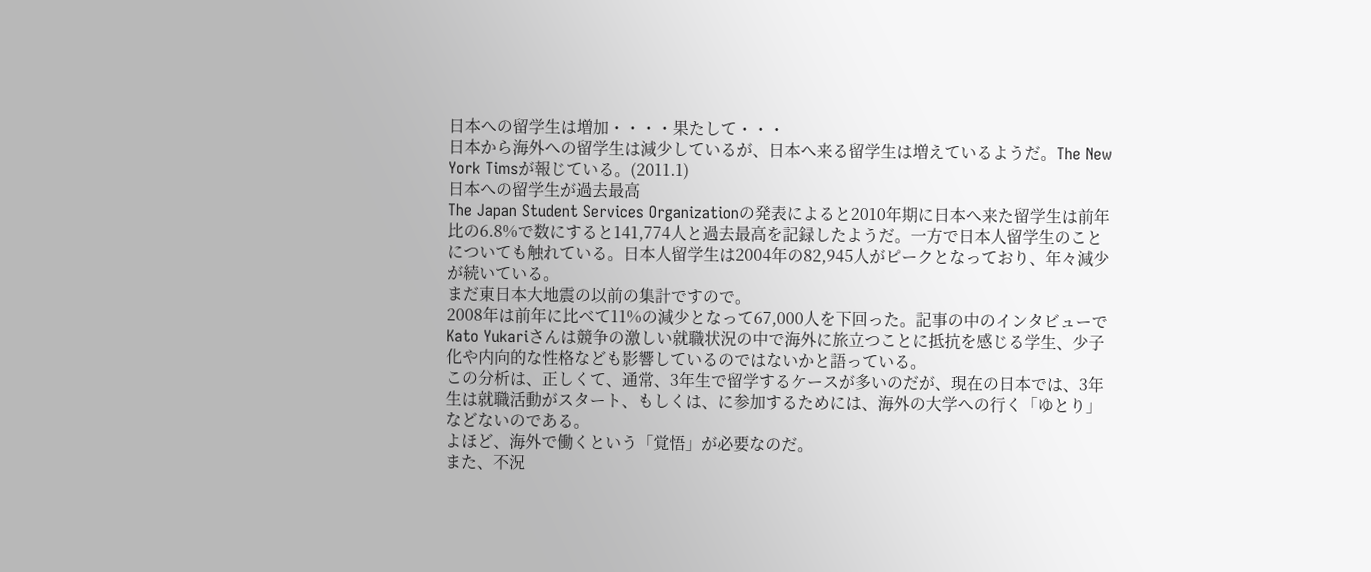日本への留学生は増加・・・・果たして・・・
日本から海外への留学生は減少しているが、日本へ来る留学生は増えているようだ。The New York Timsが報じている。(2011.1)
日本への留学生が過去最高
The Japan Student Services Organizationの発表によると2010年期に日本へ来た留学生は前年比の6.8%で数にすると141,774人と過去最高を記録したようだ。一方で日本人留学生のことについても触れている。日本人留学生は2004年の82,945人がピークとなっており、年々減少が続いている。
まだ東日本大地震の以前の集計ですので。
2008年は前年に比べて11%の減少となって67,000人を下回った。記事の中のインタビューでKato Yukariさんは競争の激しい就職状況の中で海外に旅立つことに抵抗を感じる学生、少子化や内向的な性格なども影響しているのではないかと語っている。
この分析は、正しくて、通常、3年生で留学するケースが多いのだが、現在の日本では、3年生は就職活動がスタート、もしくは、に参加するためには、海外の大学への行く「ゆとり」などないのである。
よほど、海外で働くという「覚悟」が必要なのだ。
また、不況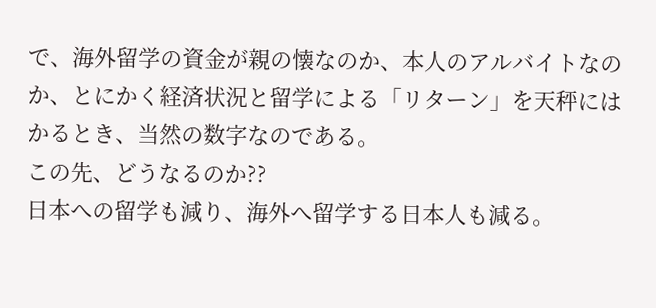で、海外留学の資金が親の懐なのか、本人のアルバイトなのか、とにかく経済状況と留学による「リターン」を天秤にはかるとき、当然の数字なのである。
この先、どうなるのか??
日本への留学も減り、海外へ留学する日本人も減る。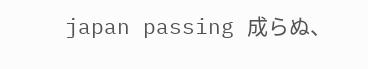japan passing 成らぬ、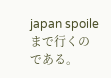japan spoile まで行くのである。